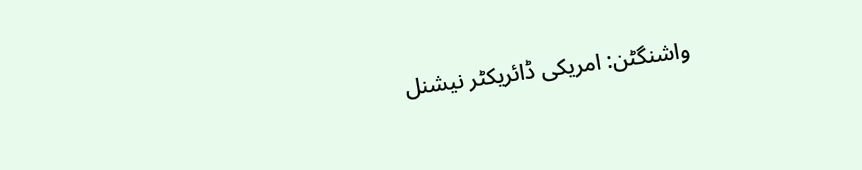واشنگٹن: امریکی ڈائریکٹر نیشنل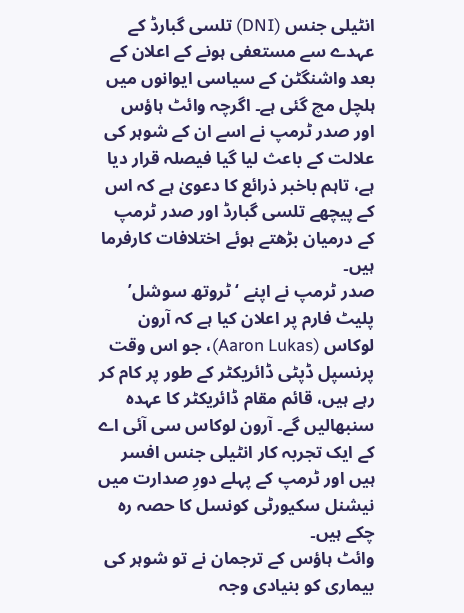انٹیلی جنس (DNI) تلسی گبارڈ کے عہدے سے مستعفی ہونے کے اعلان کے بعد واشنگٹن کے سیاسی ایوانوں میں ہلچل مچ گئی ہے۔ اگرچہ وائٹ ہاؤس اور صدر ٹرمپ نے اسے ان کے شوہر کی علالت کے باعث لیا گیا فیصلہ قرار دیا ہے، تاہم باخبر ذرائع کا دعویٰ ہے کہ اس کے پیچھے تلسی گبارڈ اور صدر ٹرمپ کے درمیان بڑھتے ہوئے اختلافات کارفرما ہیں۔
صدر ٹرمپ نے اپنے ‘ٹروتھ سوشل’ پلیٹ فارم پر اعلان کیا ہے کہ آرون لوکاس (Aaron Lukas)، جو اس وقت پرنسپل ڈپٹی ڈائریکٹر کے طور پر کام کر رہے ہیں، قائم مقام ڈائریکٹر کا عہدہ سنبھالیں گے۔ آرون لوکاس سی آئی اے کے ایک تجربہ کار انٹیلی جنس افسر ہیں اور ٹرمپ کے پہلے دورِ صدارت میں نیشنل سکیورٹی کونسل کا حصہ رہ چکے ہیں۔
وائٹ ہاؤس کے ترجمان نے تو شوہر کی بیماری کو بنیادی وجہ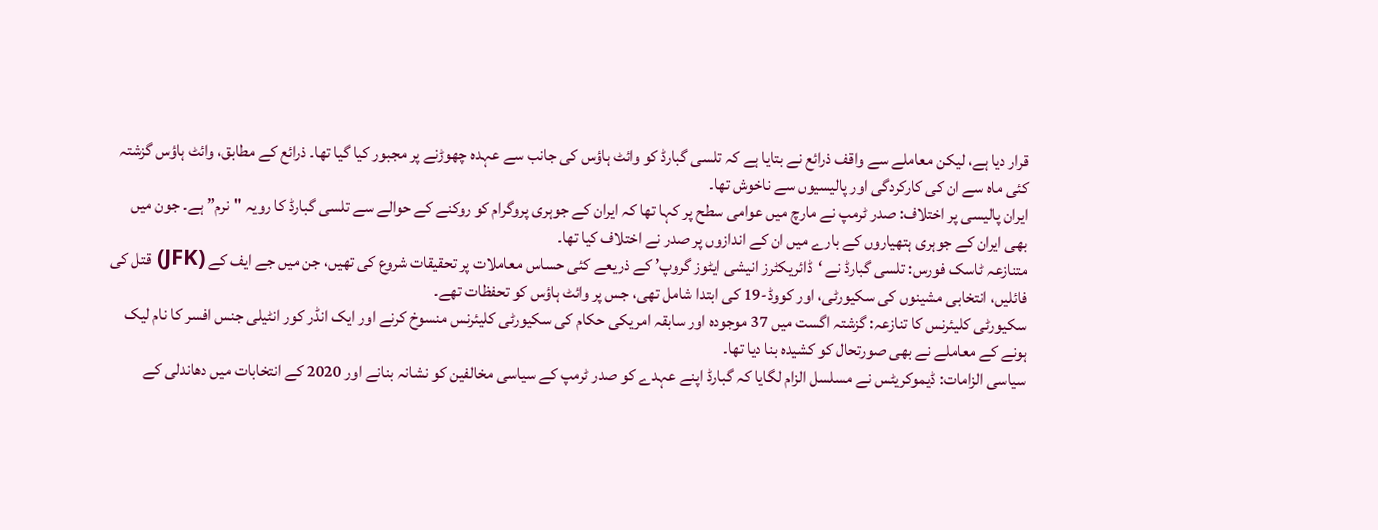قرار دیا ہے، لیکن معاملے سے واقف ذرائع نے بتایا ہے کہ تلسی گبارڈ کو وائٹ ہاؤس کی جانب سے عہدہ چھوڑنے پر مجبور کیا گیا تھا۔ ذرائع کے مطابق، وائٹ ہاؤس گزشتہ کئی ماہ سے ان کی کارکردگی اور پالیسیوں سے ناخوش تھا۔
ایران پالیسی پر اختلاف: صدر ٹرمپ نے مارچ میں عوامی سطح پر کہا تھا کہ ایران کے جوہری پروگرام کو روکنے کے حوالے سے تلسی گبارڈ کا رویہ "نرم” ہے۔ جون میں بھی ایران کے جوہری ہتھیاروں کے بارے میں ان کے اندازوں پر صدر نے اختلاف کیا تھا۔
متنازعہ ٹاسک فورس: تلسی گبارڈ نے ‘ڈائریکٹرز انیشی ایٹوز گروپ’ کے ذریعے کئی حساس معاملات پر تحقیقات شروع کی تھیں، جن میں جے ایف کے (JFK) قتل کی فائلیں، انتخابی مشینوں کی سکیورٹی، اور کووڈ-19 کی ابتدا شامل تھی، جس پر وائٹ ہاؤس کو تحفظات تھے۔
سکیورٹی کلیئرنس کا تنازعہ: گزشتہ اگست میں 37 موجودہ اور سابقہ امریکی حکام کی سکیورٹی کلیئرنس منسوخ کرنے اور ایک انڈر کور انٹیلی جنس افسر کا نام لیک ہونے کے معاملے نے بھی صورتحال کو کشیدہ بنا دیا تھا۔
سیاسی الزامات: ڈیموکریٹس نے مسلسل الزام لگایا کہ گبارڈ اپنے عہدے کو صدر ٹرمپ کے سیاسی مخالفین کو نشانہ بنانے اور 2020 کے انتخابات میں دھاندلی کے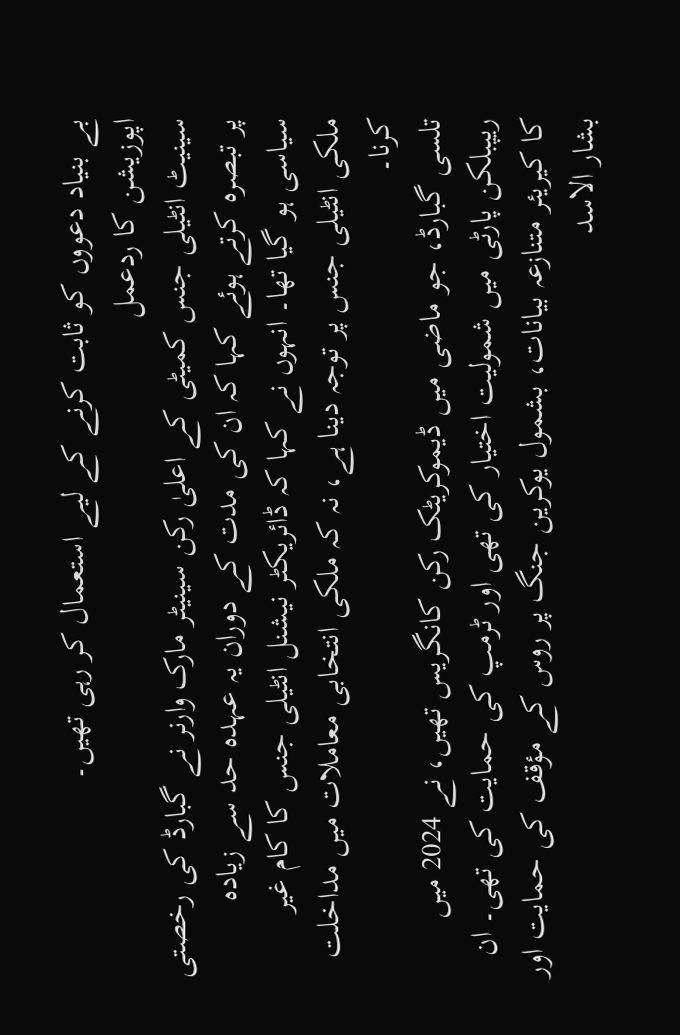بے بنیاد دعووں کو ثابت کرنے کے لیے استعمال کر رہی تھیں۔
اپوزیشن کا ردعمل
سینیٹ انٹیلی جنس کمیٹی کے اعلیٰ رکن سینیٹر مارک وارنر نے گبارڈ کی رخصتی پر تبصرہ کرتے ہوئے کہا کہ ان کی مدت کے دوران یہ عہدہ حد سے زیادہ سیاسی ہو گیا تھا۔ انہوں نے کہا کہ ڈائریکٹر نیشنل انٹیلی جنس کا کام غیر ملکی انٹیلی جنس پر توجہ دینا ہے، نہ کہ ملکی انتخابی معاملات میں مداخلت کرنا۔
تلسی گبارڈ، جو ماضی میں ڈیموکریٹک رکن کانگریس تھیں، نے 2024 میں ریپبلکن پارٹی میں شمولیت اختیار کی تھی اور ٹرمپ کی حمایت کی تھی۔ ان کا کیریئر متنازعہ بیانات، بشمول یوکرین جنگ پر روس کے مؤقف کی حمایت اور بشار الاسد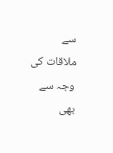سے ملاقات کی وجہ سے بھی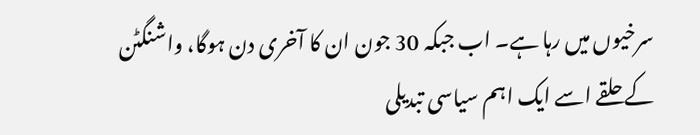سرخیوں میں رہا ہے۔ اب جبکہ 30 جون ان کا آخری دن ہوگا، واشنگٹن کے حلقے اسے ایک اہم سیاسی تبدیلی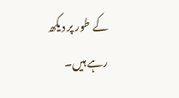کے طور پر دیکھ رہے ہیں۔